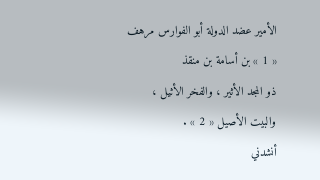الأمير عضد الدولة أبو الفوارس مرهف « 1 » بن أسامة بن منقذ
ذو المجد الأثير ، والفخر الأثيل ، والبيت الأصيل « 2 » .
أنشدني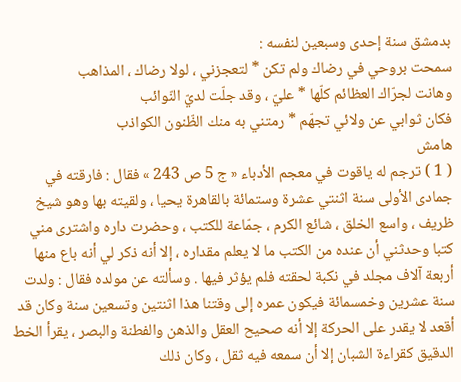بدمشق سنة إحدى وسبعين لنفسه :
سمحت بروحي في رضاك ولم تكن * لتعجزني ، لولا رضاك ، المذاهب
وهانت لجرّاك العظائم كلّها * عليّ ، وقد جلّت لديّ النّوائب
فكان ثوابي عن ولائي تجهّم * رمتني به منك الظّنون الكواذب
هامش
( 1 ) ترجم له ياقوت في معجم الأدباء « ج 5 ص 243 » فقال : فارقته في جمادى الأولى سنة اثنتي عشرة وستمائة بالقاهرة يحيا ، ولقيته بها وهو شيخ ظريف ، واسع الخلق ، شائع الكرم ، جمّاعة للكتب ، وحضرت داره واشترى مني كتبا وحدثني أن عنده من الكتب ما لا يعلم مقداره ، إلا أنه ذكر لي أنه باع منها أربعة آلاف مجلد في نكبة لحقته فلم يؤثر فيها . وسألته عن مولده فقال : ولدت سنة عشرين وخمسمائة فيكون عمره إلى وقتنا هذا اثنتين وتسعين سنة وكان قد أقعد لا يقدر على الحركة إلا أنه صحيح العقل والذهن والفطنة والبصر ، يقرأ الخط الدقيق كقراءة الشبان إلا أن سمعه فيه ثقل ، وكان ذلك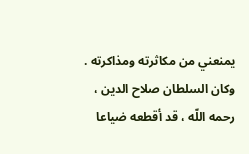يمنعني من مكاثرته ومذاكرته . وكان السلطان صلاح الدين ، رحمه اللّه ، قد أقطعه ضياعا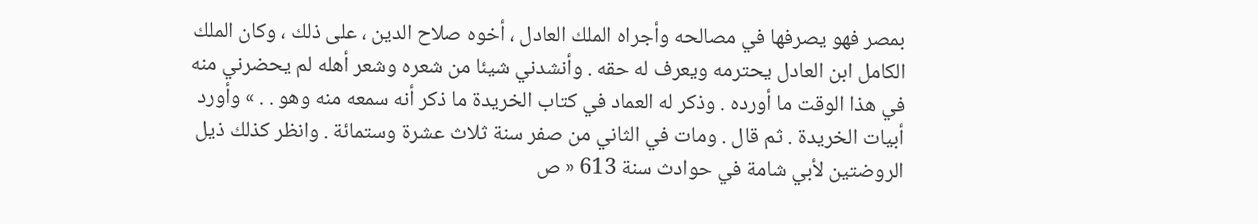بمصر فهو يصرفها في مصالحه وأجراه الملك العادل ، أخوه صلاح الدين ، على ذلك ، وكان الملك الكامل ابن العادل يحترمه ويعرف له حقه . وأنشدني شيئا من شعره وشعر أهله لم يحضرني منه في هذا الوقت ما أورده . وذكر له العماد في كتاب الخريدة ما ذكر أنه سمعه منه وهو . . » وأورد أبيات الخريدة . ثم قال . ومات في الثاني من صفر سنة ثلاث عشرة وستمائة . وانظر كذلك ذيل الروضتين لأبي شامة في حوادث سنة 613 « ص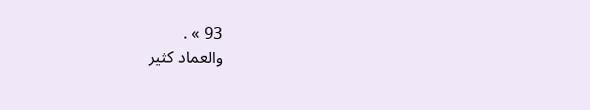93 » .
والعماد كثير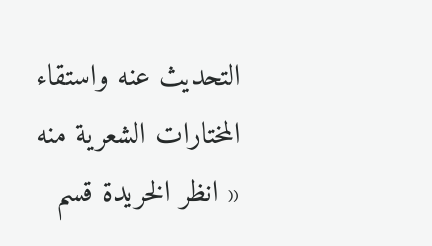التحديث عنه واستقاء المختارات الشعرية منه « انظر الخريدة قسم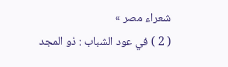شعراء مصر »
( 2 ) في عود الشباب : ذو المجد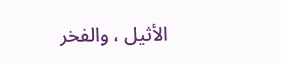الأثيل ، والفخر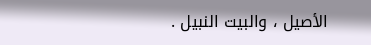الأصيل ، والبيت النبيل .